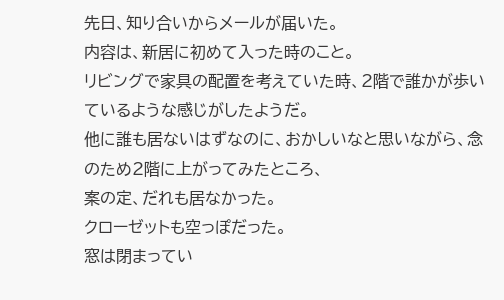先日、知り合いからメールが届いた。
内容は、新居に初めて入った時のこと。
リビングで家具の配置を考えていた時、2階で誰かが歩いているような感じがしたようだ。
他に誰も居ないはずなのに、おかしいなと思いながら、念のため2階に上がってみたところ、
案の定、だれも居なかった。
クローゼットも空っぽだった。
窓は閉まってい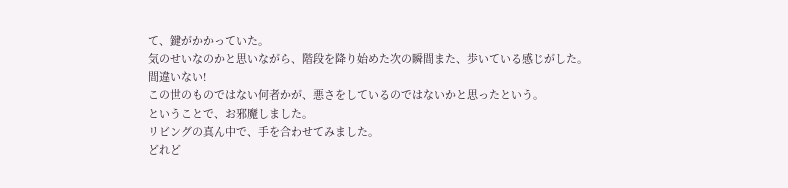て、鍵がかかっていた。
気のせいなのかと思いながら、階段を降り始めた次の瞬間また、歩いている感じがした。
間違いない!
この世のものではない何者かが、悪さをしているのではないかと思ったという。
ということで、お邪魔しました。
リビングの真ん中で、手を合わせてみました。
どれど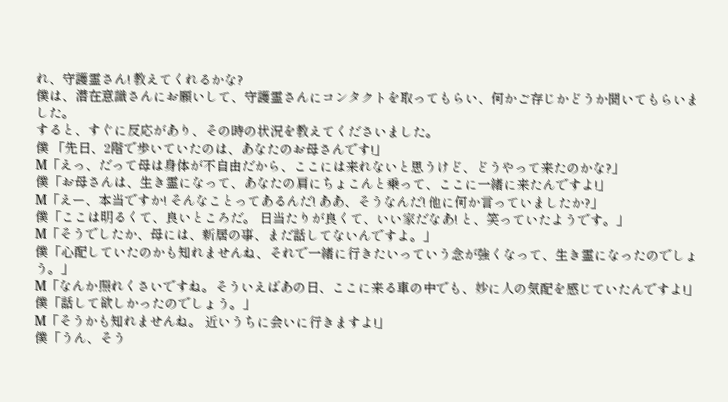れ、守護霊さん! 教えてくれるかな?
僕は、潜在意識さんにお願いして、守護霊さんにコンタクトを取ってもらい、何かご存じかどうか聞いてもらいました。
すると、すぐに反応があり、その時の状況を教えてくださいました。
僕 「先日、2階で歩いていたのは、あなたのお母さんです!」
M「えっ、だって母は身体が不自由だから、ここには来れないと思うけど、どうやって来たのかな?」
僕「お母さんは、生き霊になって、あなたの肩にちょこんと乗って、ここに一緒に来たんですよ!」
M「えー、本当ですか! そんなことってあるんだ! ああ、そうなんだ! 他に何か言っていましたか?」
僕「ここは明るくて、良いところだ。 日当たりが良くて、いい家だなあ! と、笑っていたようです。」
M「そうでしたか、母には、新居の事、まだ話してないんですよ。」
僕「心配していたのかも知れませんね、それで一緒に行きたいっていう念が強くなって、生き霊になったのでしょう。」
M「なんか照れくさいですね。そういえばあの日、ここに来る車の中でも、妙に人の気配を感じていたんですよ!」
僕「話して欲しかったのでしょう。」
M「そうかも知れませんね。 近いうちに会いに行きますよ!」
僕「うん、そう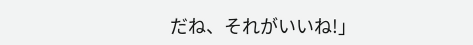だね、それがいいね!」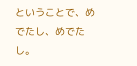ということで、めでたし、めでたし。